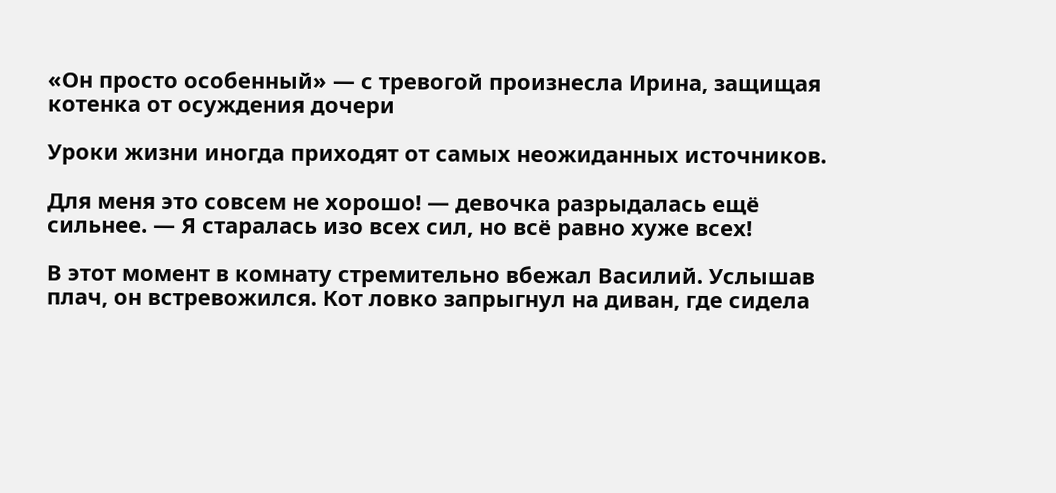«Он просто особенный» — с тревогой произнесла Ирина, защищая котенка от осуждения дочери

Уроки жизни иногда приходят от самых неожиданных источников.

Для меня это совсем не хорошо! — девочка разрыдалась ещё сильнее. — Я старалась изо всех сил, но всё равно хуже всех!

В этот момент в комнату стремительно вбежал Василий. Услышав плач, он встревожился. Кот ловко запрыгнул на диван, где сидела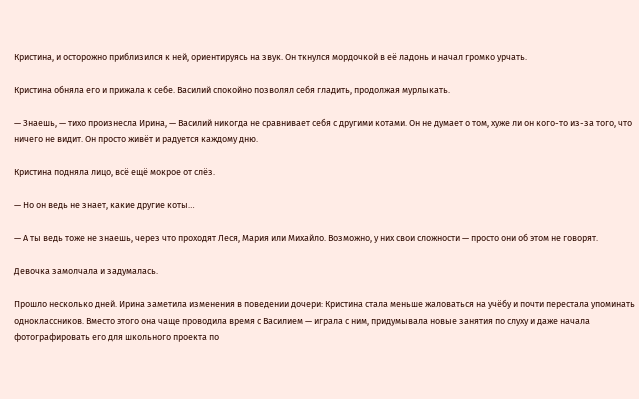Кристина, и осторожно приблизился к ней, ориентируясь на звук. Он ткнулся мордочкой в её ладонь и начал громко урчать.

Кристина обняла его и прижала к себе. Василий спокойно позволял себя гладить, продолжая мурлыкать.

— Знаешь, — тихо произнесла Ирина, — Василий никогда не сравнивает себя с другими котами. Он не думает о том, хуже ли он кого-то из-за того, что ничего не видит. Он просто живёт и радуется каждому дню.

Кристина подняла лицо, всё ещё мокрое от слёз.

— Но он ведь не знает, какие другие коты…

— А ты ведь тоже не знаешь, через что проходят Леся, Мария или Михайло. Возможно, у них свои сложности — просто они об этом не говорят.

Девочка замолчала и задумалась.

Прошло несколько дней. Ирина заметила изменения в поведении дочери: Кристина стала меньше жаловаться на учёбу и почти перестала упоминать одноклассников. Вместо этого она чаще проводила время с Василием — играла с ним, придумывала новые занятия по слуху и даже начала фотографировать его для школьного проекта по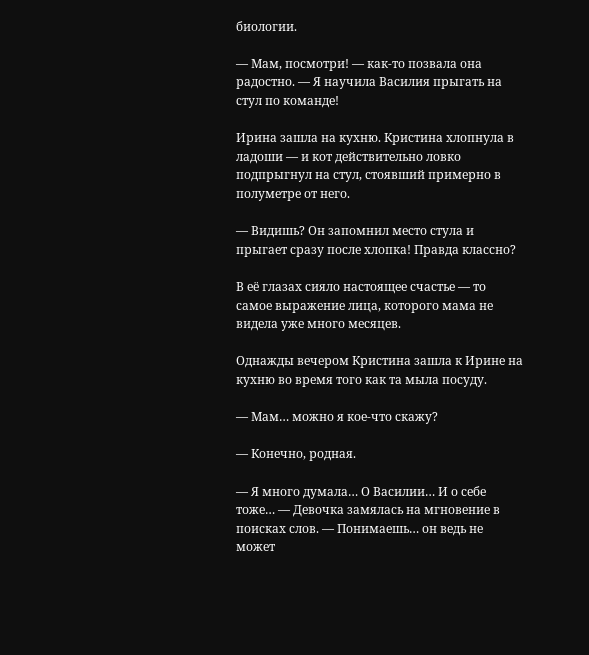биологии.

— Мам, посмотри! — как-то позвала она радостно. — Я научила Василия прыгать на стул по команде!

Ирина зашла на кухню. Кристина хлопнула в ладоши — и кот действительно ловко подпрыгнул на стул, стоявший примерно в полуметре от него.

— Видишь? Он запомнил место стула и прыгает сразу после хлопка! Правда классно?

В её глазах сияло настоящее счастье — то самое выражение лица, которого мама не видела уже много месяцев.

Однажды вечером Кристина зашла к Ирине на кухню во время того как та мыла посуду.

— Мам… можно я кое-что скажу?

— Конечно, родная.

— Я много думала… О Василии… И о себе тоже… — Девочка замялась на мгновение в поисках слов. — Понимаешь… он ведь не может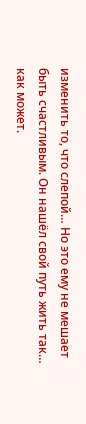изменить то, что слепой… Но это ему не мешает быть счастливым. Он нашёл свой путь жить так… как может.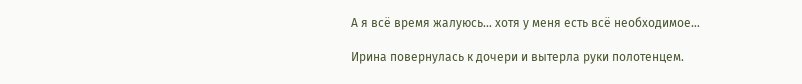А я всё время жалуюсь… хотя у меня есть всё необходимое…

Ирина повернулась к дочери и вытерла руки полотенцем.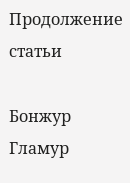Продолжение статьи

Бонжур Гламур